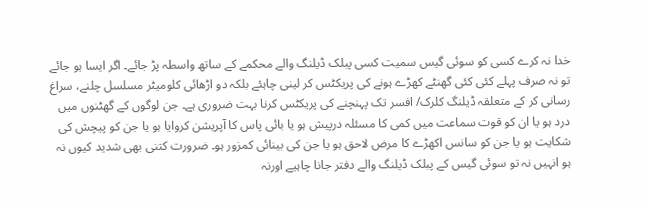خدا نہ کرے کسی کو سوئی گیس سمیت کسی پبلک ڈیلنگ والے محکمے کے ساتھ واسطہ پڑ جائے۔ اگر ایسا ہو جائے تو نہ صرف پہلے کئی کئی گھنٹے کھڑے ہونے کی پریکٹس کر لینی چاہئے بلکہ دو اڑھائی کلومیٹر مسلسل چلنے، سراغ رسانی کر کے متعلقہ ڈیلنگ کلرک/ افسر تک پہنچنے کی پریکٹس کرنا بہت ضروری ہے۔ جن لوگوں کے گھٹنوں میں درد ہو یا ان کو قوت سماعت میں کمی کا مسئلہ درپیش ہو یا بائی پاس کا آپریشن کروایا ہو یا جن کو پیچش کی شکایت ہو یا جن کو سانس اکھڑے کا مرض لاحق ہو یا جن کی بینائی کمزور ہو۔ ضرورت کتنی بھی شدید کیوں نہ ہو انہیں نہ تو سوئی گیس کے پبلک ڈیلنگ والے دفتر جانا چاہیے اورنہ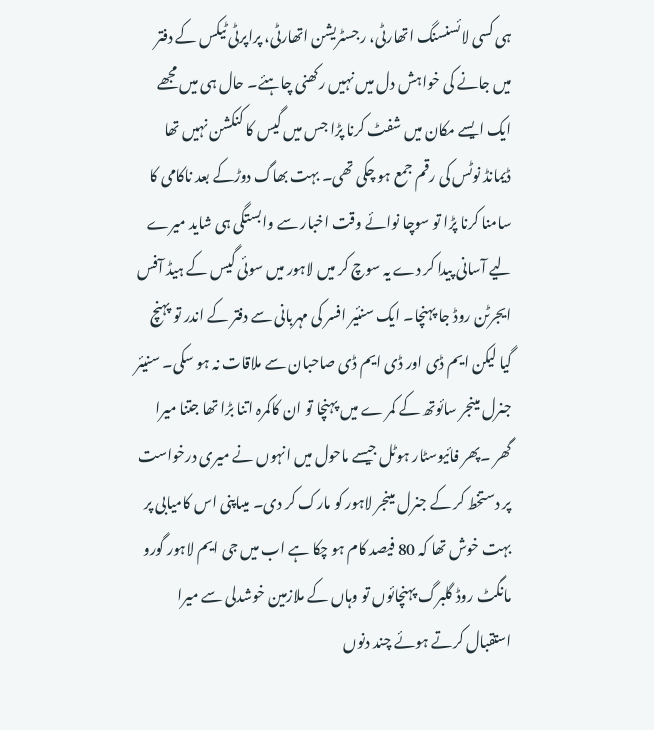ہی کسی لائسنسنگ اتھارٹی، رجسٹریشن اتھارٹی، پراپرٹی ٹیکس کے دفتر میں جانے کی خواہش دل میں نہیں رکھنی چاہئے۔ حال ہی میں مجھے ایک ایسے مکان میں شفٹ کرنا پڑا جس میں گیس کا کنکشن نہیں تھا ڈیمانڈ نوٹس کی رقم جمع ہو چکی تھی۔ بہت بھاگ دوڑکے بعد ناکامی کا سامنا کرنا پڑا تو سوچا نوائے وقت اخبار سے وابستگی ہی شاید میرے لیے آسانی پیدا کر دے یہ سوچ کر میں لاہور میں سوئی گیس کے ہیڈ آفس ایجرٹن روڈ جا پہنچا۔ ایک سنئیر افسر کی مہربانی سے دفتر کے اندر تو پہنچ گیا لیکن ایم ڈی اور ڈی ایم ڈی صاحبان سے ملاقات نہ ہو سکی۔ سنیئر جنرل مینجر سائوتھ کے کمر ے میں پہنچا تو ان کاکمرہ اتنا بڑا تھا جتنا میرا گھر ۔پھر فائیوسٹار ہوٹل جیسے ماحول میں انہوں نے میری درخواست پر دستخط کر کے جنرل مینجر لاہور کو مارک کر دی۔ میںاپنی اس کامیابی پر بہت خوش تھا کہ 80 فیصد کام ہو چکا ہے اب میں جی ایم لاہور گورو مانگٹ روڈ گلبرگ پہنچائوں تو وہاں کے ملازمین خوشدلی سے میرا استقبال کرتے ہوئے چند دنوں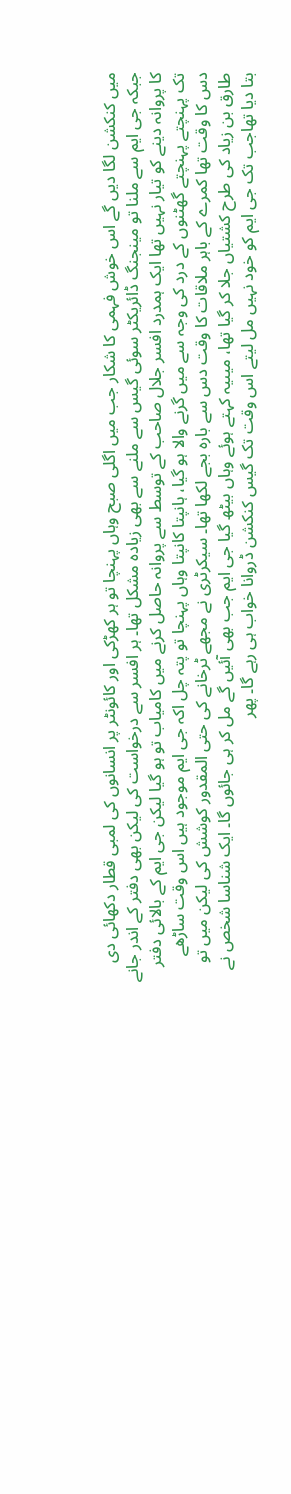میں کنکشن لگا دیں گے اس خوش فہمی کا شکار جب میں اگلی صبح وہاں پہنچا تو ہر کھڑکی اور کائونٹر پر انسانوں کی لمبی قطار دکھائی دی جبکہ جی ایم سے ملنا تو مینجنگ ڈائریکٹر سوئی گیس سے ملنے سے بھی زیادہ مشکل تھا۔ ہر افسر سے درخواست کی لیکن بھی دفتر کے اندر جانے کا پروانہ دینے کو تیار نہیں تھا ایک ہمدرد افسر جلال صاحب کے توسط سے پروانہ حاصل کرنے میں کامیاب تو ہو گیا لیکن جی ایم کے بالائی دفتر تک پہنچتے پہنچتے گھٹنوں کے درد کی وجہ سے میں گرنے والا ہو گیا، ہانپتا کانپتا وہاں پہنچا تو پتہ چل اکہ جی ایم موجود ہیں اس وقت ساڑھے دس کا وقت تھا کمرے کے باہر ملاقات کا وقت دس سے بارہ بجے لکھا تھا۔ سیکرٹری نے مجھے ٹرخانے کی حتی المقدور کوشش کی لیکن میں تو طارق بن زیاد کی طرح کشتیاں جلا کر گیا تھا، میںیہ کہتے ہوئے وہاں بیٹھ گیا جی ایم جب بھی آئیں گے مل کر ہی جائوں گا۔ ایک شناسا شخص نے بتا دیا تھاجب تک جی ایم کو خود نہیں مل لیتے اس وقت تک گیس کنکشن ڈروانا خواب ہی رہے گا۔ پھر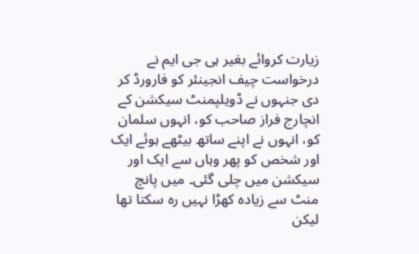زیارت کروائے بغیر ہی جی ایم نے درخواست چیف انجینئر کو فارورڈ کر دی جنہوں نے ڈویلپمنٹ سیکشن کے انچارج فراز صاحب کو، انہوں سلمان کو، انہوں نے اپنے ساتھ بیٹھے ہوئے ایک اور شخص کو پھر وہاں سے ایک اور سیکشن میں چلی گئی۔ میں پانچ منٹ سے زیادہ کھڑا نہیں رہ سکتا تھا لیکن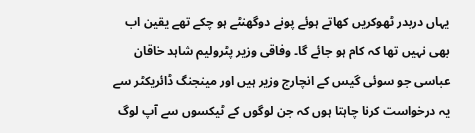یہاں دربدر ٹھوکریں کھاتے ہوئے پونے دوگھنٹے ہو چکے تھے یقین اب بھی نہیں تھا کہ کام ہو جائے گا۔ وفاقی وزیر پٹرولیم شاہد خاقان عباسی جو سوئی گیس کے انچارج وزیر ہیں اور مینجنگ ڈائریکٹر سے یہ درخواست کرنا چاہتا ہوں کہ جن لوگوں کے ٹیکسوں سے آپ لوگ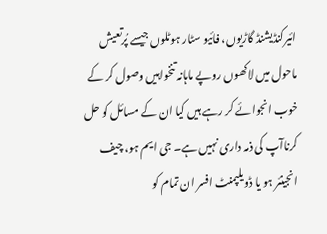ائیرکنڈیشنڈ گاڑیوں، فائیو سٹار ہوٹلوں جیسے پُرتعیش ماحول میں لاکھوں روپے ماہانہ تنخواہیں وصول کر کے خوب انجوائے کر رہے ہیں کیا ان کے مسائل کو حل کرناآپ کی ذمہ داری نہیں ہے۔ جی ایم ہو، چیف انجینئر ہو یا ڈویلپمنٹ افسر ان تمام کو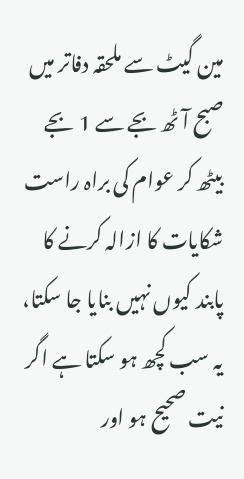مین گیٹ سے ملحقہ دفاتر میں صبح آٹھ بجے سے 1 بجے بیٹھ کر عوام کی براہ راست شکایات کا ازالہ کرنے کا پابند کیوں نہیں بنایا جا سکتا، یہ سب کچھ ہو سکتا ہے اگر نیت صحیح ہو اور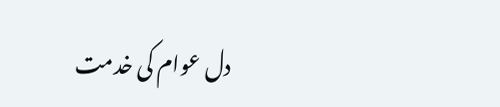دل عوام کی خدمت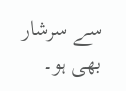سے سرشار بھی ہو۔